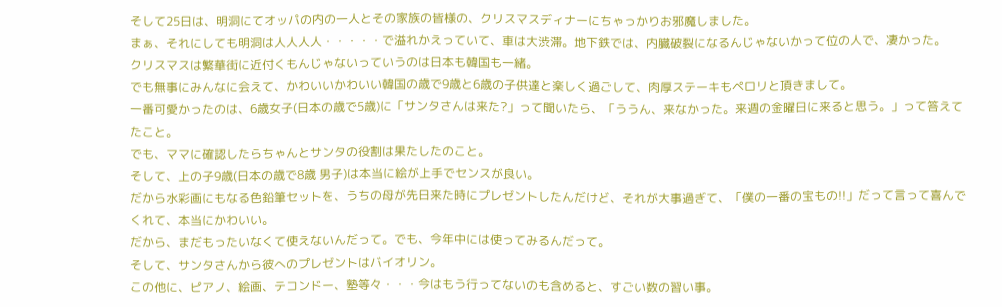そして25日は、明洞にてオッパの内の一人とその家族の皆様の、クリスマスディナーにちゃっかりお邪魔しました。
まぁ、それにしても明洞は人人人人・・・・・で溢れかえっていて、車は大渋滞。地下鉄では、内臓破裂になるんじゃないかって位の人で、凄かった。
クリスマスは繁華街に近付くもんじゃないっていうのは日本も韓国も一緒。
でも無事にみんなに会えて、かわいいかわいい韓国の歳で9歳と6歳の子供達と楽しく過ごして、肉厚ステーキもペロリと頂きまして。
一番可愛かったのは、6歳女子(日本の歳で5歳)に「サンタさんは来た?」って聞いたら、「ううん、来なかった。来週の金曜日に来ると思う。」って答えてたこと。
でも、ママに確認したらちゃんとサンタの役割は果たしたのこと。
そして、上の子9歳(日本の歳で8歳 男子)は本当に絵が上手でセンスが良い。
だから水彩画にもなる色鉛筆セットを、うちの母が先日来た時にプレゼントしたんだけど、それが大事過ぎて、「僕の一番の宝もの!!」だって言って喜んでくれて、本当にかわいい。
だから、まだもったいなくて使えないんだって。でも、今年中には使ってみるんだって。
そして、サンタさんから彼へのプレゼントはバイオリン。
この他に、ピアノ、絵画、テコンドー、塾等々・・・今はもう行ってないのも含めると、すごい数の習い事。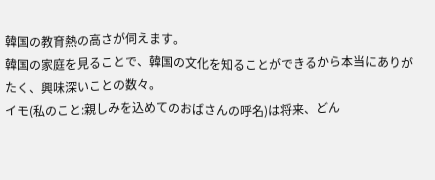韓国の教育熱の高さが伺えます。
韓国の家庭を見ることで、韓国の文化を知ることができるから本当にありがたく、興味深いことの数々。
イモ(私のこと:親しみを込めてのおばさんの呼名)は将来、どん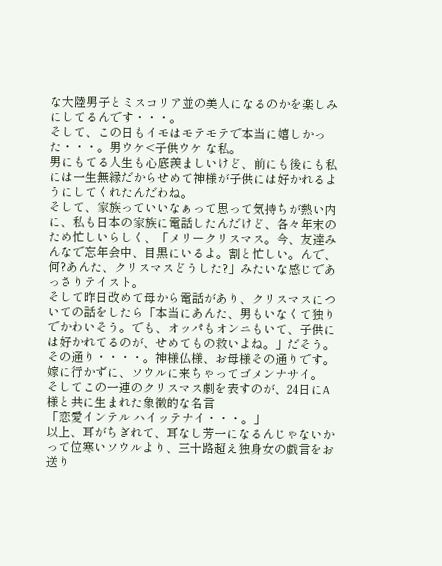な大陸男子とミスコリア並の美人になるのかを楽しみにしてるんです・・・。
そして、この日もイモはモテモテで本当に嬉しかった・・・。男ウケ<子供ウケ な私。
男にもてる人生も心底羨ましいけど、前にも後にも私には一生無縁だからせめて神様が子供には好かれるようにしてくれたんだわね。
そして、家族っていいなぁって思って気持ちが熱い内に、私も日本の家族に電話したんだけど、各々年末のため忙しいらしく、「メリークリスマス。今、友達みんなで忘年会中、目黒にいるよ。割と忙しい。んで、何?あんた、クリスマスどうした?」みたいな感じであっさりテイスト。
そして昨日改めて母から電話があり、クリスマスについての話をしたら「本当にあんた、男もいなくて独りでかわいそう。でも、オッパもオンニもいて、子供には好かれてるのが、せめてもの救いよね。」だそう。
その通り・・・・。神様仏様、お母様その通りです。嫁に行かずに、ソウルに来ちゃってゴメンナサイ。
そしてこの一連のクリスマス劇を表すのが、24日にA様と共に生まれた象徴的な名言
「恋愛インテル ハイッテナイ・・・。」
以上、耳がちぎれて、耳なし芳一になるんじゃないかって位寒いソウルより、三十路超え独身女の戯言をお送り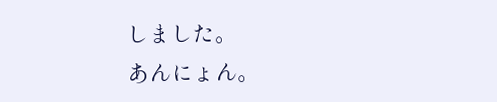しました。
あんにょん。